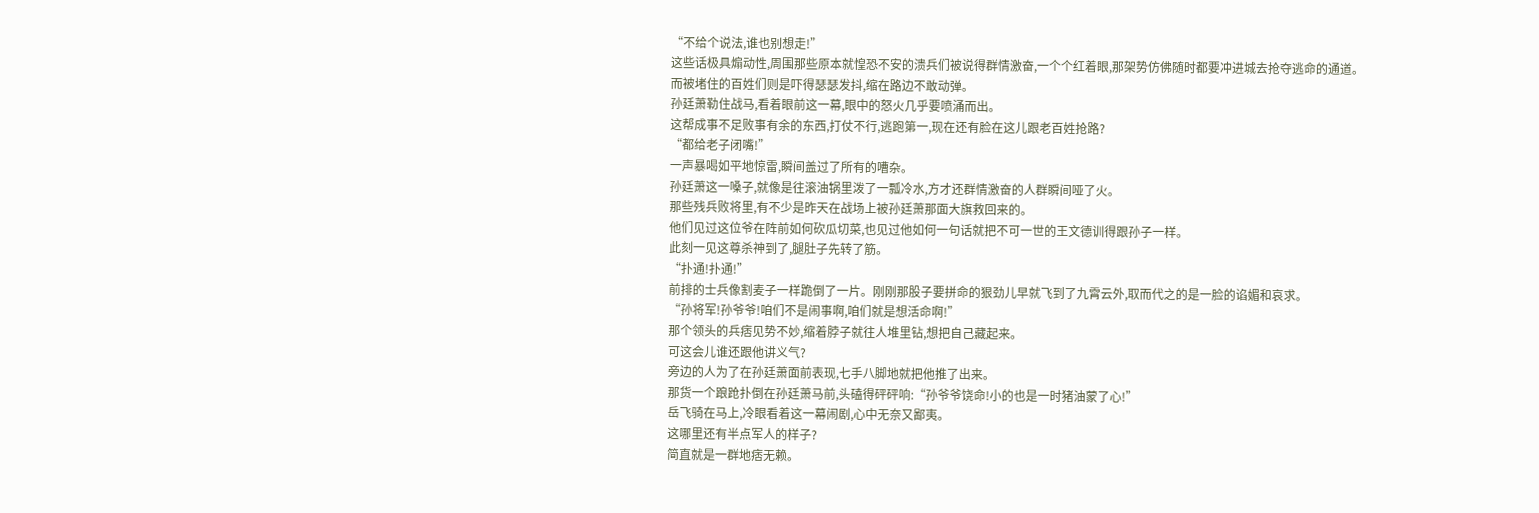“不给个说法,谁也别想走!”
这些话极具煽动性,周围那些原本就惶恐不安的溃兵们被说得群情激奋,一个个红着眼,那架势仿佛随时都要冲进城去抢夺逃命的通道。
而被堵住的百姓们则是吓得瑟瑟发抖,缩在路边不敢动弹。
孙廷萧勒住战马,看着眼前这一幕,眼中的怒火几乎要喷涌而出。
这帮成事不足败事有余的东西,打仗不行,逃跑第一,现在还有脸在这儿跟老百姓抢路?
“都给老子闭嘴!”
一声暴喝如平地惊雷,瞬间盖过了所有的嘈杂。
孙廷萧这一嗓子,就像是往滚油锅里泼了一瓢冷水,方才还群情激奋的人群瞬间哑了火。
那些残兵败将里,有不少是昨天在战场上被孙廷萧那面大旗救回来的。
他们见过这位爷在阵前如何砍瓜切菜,也见过他如何一句话就把不可一世的王文德训得跟孙子一样。
此刻一见这尊杀神到了,腿肚子先转了筋。
“扑通!扑通!”
前排的士兵像割麦子一样跪倒了一片。刚刚那股子要拼命的狠劲儿早就飞到了九霄云外,取而代之的是一脸的谄媚和哀求。
“孙将军!孙爷爷!咱们不是闹事啊,咱们就是想活命啊!”
那个领头的兵痞见势不妙,缩着脖子就往人堆里钻,想把自己藏起来。
可这会儿谁还跟他讲义气?
旁边的人为了在孙廷萧面前表现,七手八脚地就把他推了出来。
那货一个踉跄扑倒在孙廷萧马前,头磕得砰砰响:“孙爷爷饶命!小的也是一时猪油蒙了心!”
岳飞骑在马上,冷眼看着这一幕闹剧,心中无奈又鄙夷。
这哪里还有半点军人的样子?
简直就是一群地痞无赖。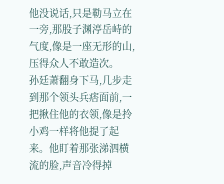他没说话,只是勒马立在一旁,那股子渊渟岳峙的气度,像是一座无形的山,压得众人不敢造次。
孙廷萧翻身下马,几步走到那个领头兵痞面前,一把揪住他的衣领,像是拎小鸡一样将他提了起来。他盯着那张涕泗横流的脸,声音冷得掉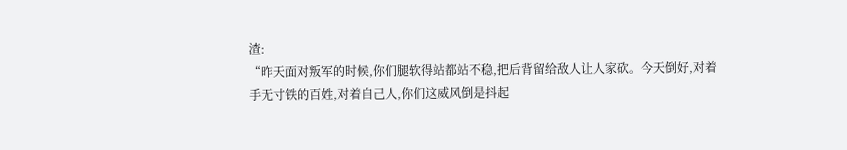渣:
“昨天面对叛军的时候,你们腿软得站都站不稳,把后背留给敌人让人家砍。今天倒好,对着手无寸铁的百姓,对着自己人,你们这威风倒是抖起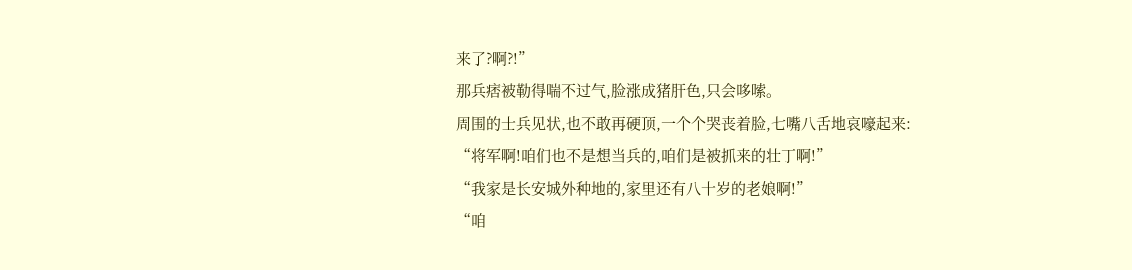来了?啊?!”
那兵痞被勒得喘不过气,脸涨成猪肝色,只会哆嗦。
周围的士兵见状,也不敢再硬顶,一个个哭丧着脸,七嘴八舌地哀嚎起来:
“将军啊!咱们也不是想当兵的,咱们是被抓来的壮丁啊!”
“我家是长安城外种地的,家里还有八十岁的老娘啊!”
“咱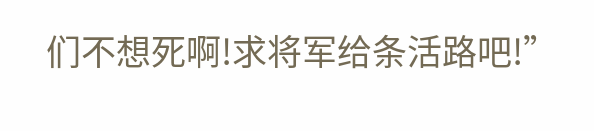们不想死啊!求将军给条活路吧!”